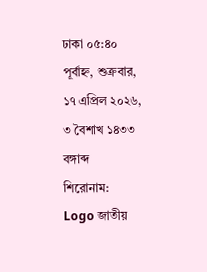ঢাকা ০৫:৪০ পূর্বাহ্ন, শুক্রবার, ১৭ এপ্রিল ২০২৬, ৩ বৈশাখ ১৪৩৩ বঙ্গাব্দ
শিরোনাম:
Logo জাতীয়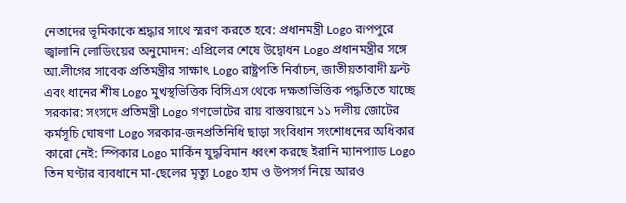নেতাদের ভূমিকাকে শ্রদ্ধার সাথে স্মরণ করতে হবে: প্রধানমন্ত্রী Logo রূপপুরে জ্বালানি লোডিংয়ের অনুমোদন: এপ্রিলের শেষে উদ্বোধন Logo প্রধানমন্ত্রীর সঙ্গে আ.লীগের সাবেক প্রতিমন্ত্রীর সাক্ষাৎ Logo রাষ্ট্রপতি নির্বাচন, জাতীয়তাবাদী ফ্রন্ট এবং ধানের শীষ Logo মুখস্থভিত্তিক বিসিএস থেকে দক্ষতাভিত্তিক পদ্ধতিতে যাচ্ছে সরকার: সংসদে প্রতিমন্ত্রী Logo গণভোটের রায় বাস্তবায়নে ১১ দলীয় জোটের কর্মসূচি ঘোষণা Logo সরকার-জনপ্রতিনিধি ছাড়া সংবিধান সংশোধনের অধিকার কারো নেই: স্পিকার Logo মার্কিন যুদ্ধবিমান ধ্বংশ করছে ইরানি ম্যানপ্যাড Logo তিন ঘণ্টার ব্যবধানে মা-ছেলের মৃত্যু Logo হাম ও উপসর্গ নিয়ে আরও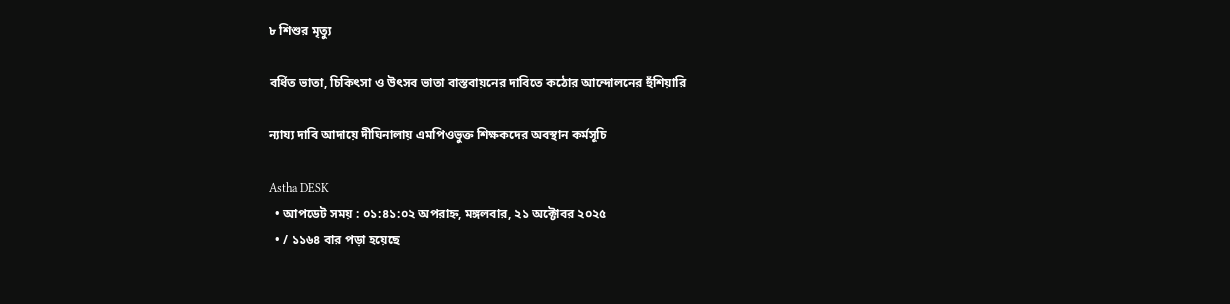৮ শিশুর মৃত্যু

বর্ধিত ভাতা, চিকিৎসা ও উৎসব ভাতা বাস্তবায়নের দাবিতে কঠোর আন্দোলনের হুঁশিয়ারি

ন্যায্য দাবি আদায়ে দীঘিনালায় এমপিওভুক্ত শিক্ষকদের অবস্থান কর্মসূচি

Astha DESK
  • আপডেট সময় : ০১:৪১:০২ অপরাহ্ন, মঙ্গলবার, ২১ অক্টোবর ২০২৫
  • / ১১৬৪ বার পড়া হয়েছে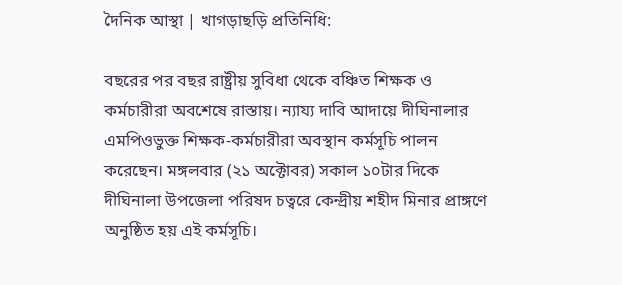দৈনিক আস্থা | খাগড়াছড়ি প্রতিনিধি:

বছরের পর বছর রাষ্ট্রীয় সুবিধা থেকে বঞ্চিত শিক্ষক ও কর্মচারীরা অবশেষে রাস্তায়। ন্যায্য দাবি আদায়ে দীঘিনালার এমপিওভুক্ত শিক্ষক-কর্মচারীরা অবস্থান কর্মসূচি পালন করেছেন। মঙ্গলবার (২১ অক্টোবর) সকাল ১০টার দিকে দীঘিনালা উপজেলা পরিষদ চত্বরে কেন্দ্রীয় শহীদ মিনার প্রাঙ্গণে অনুষ্ঠিত হয় এই কর্মসূচি।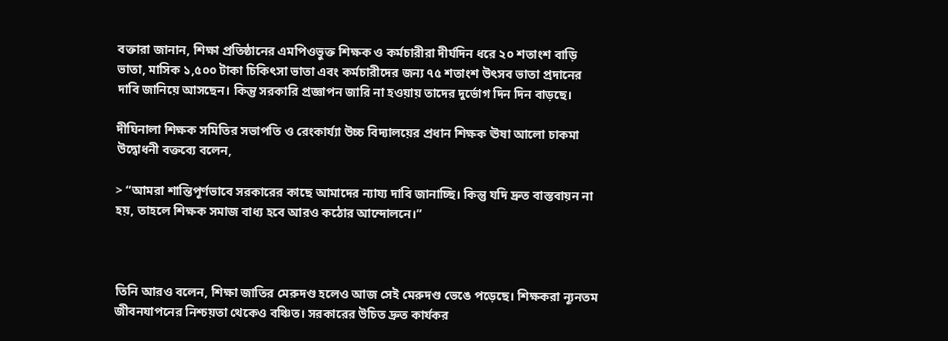বক্তারা জানান, শিক্ষা প্রতিষ্ঠানের এমপিওভুক্ত শিক্ষক ও কর্মচারীরা দীর্ঘদিন ধরে ২০ শতাংশ বাড়ি ভাতা, মাসিক ১,৫০০ টাকা চিকিৎসা ভাতা এবং কর্মচারীদের জন্য ৭৫ শতাংশ উৎসব ভাতা প্রদানের দাবি জানিয়ে আসছেন। কিন্তু সরকারি প্রজ্ঞাপন জারি না হওয়ায় তাদের দুর্ভোগ দিন দিন বাড়ছে।

দীঘিনালা শিক্ষক সমিতির সভাপতি ও রেংকার্য্যা উচ্চ বিদ্যালয়ের প্রধান শিক্ষক ঊষা আলো চাকমা উদ্বোধনী বক্তব্যে বলেন,

> “আমরা শান্তিপূর্ণভাবে সরকারের কাছে আমাদের ন্যায্য দাবি জানাচ্ছি। কিন্তু যদি দ্রুত বাস্তবায়ন না হয়, তাহলে শিক্ষক সমাজ বাধ্য হবে আরও কঠোর আন্দোলনে।”



তিনি আরও বলেন, শিক্ষা জাতির মেরুদণ্ড হলেও আজ সেই মেরুদণ্ড ভেঙে পড়েছে। শিক্ষকরা ন্যূনতম জীবনযাপনের নিশ্চয়তা থেকেও বঞ্চিত। সরকারের উচিত দ্রুত কার্যকর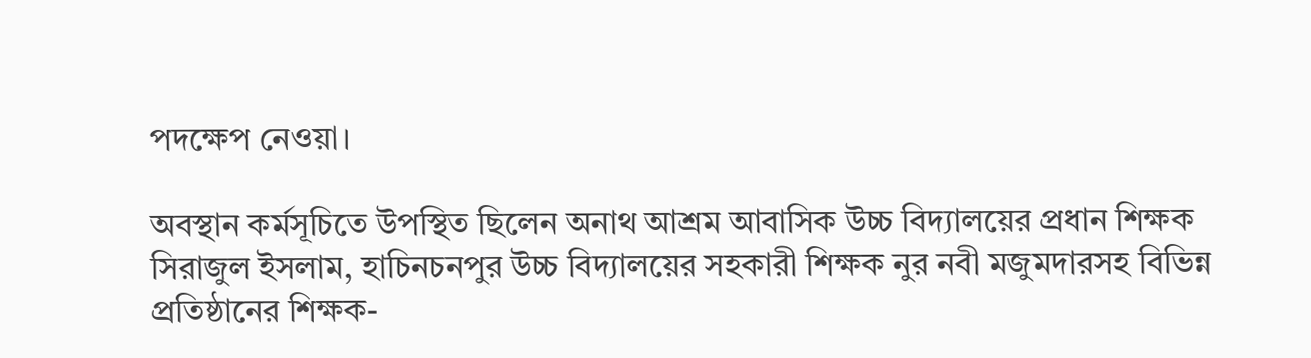পদক্ষেপ নেওয়া।

অবস্থান কর্মসূচিতে উপস্থিত ছিলেন অনাথ আশ্রম আবাসিক উচ্চ বিদ্যালয়ের প্রধান শিক্ষক সিরাজুল ইসলাম, হাচিনচনপুর উচ্চ বিদ্যালয়ের সহকারী শিক্ষক নুর নবী মজুমদারসহ বিভিন্ন প্রতিষ্ঠানের শিক্ষক-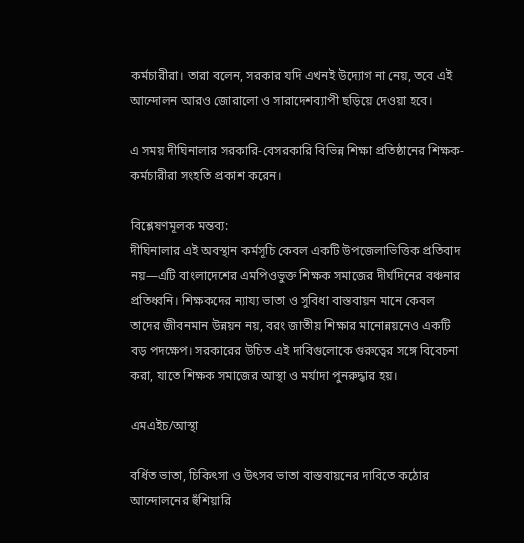কর্মচারীরা। তারা বলেন, সরকার যদি এখনই উদ্যোগ না নেয়, তবে এই আন্দোলন আরও জোরালো ও সারাদেশব্যাপী ছড়িয়ে দেওয়া হবে।

এ সময় দীঘিনালার সরকারি-বেসরকারি বিভিন্ন শিক্ষা প্রতিষ্ঠানের শিক্ষক-কর্মচারীরা সংহতি প্রকাশ করেন।

বিশ্লেষণমূলক মন্তব্য:
দীঘিনালার এই অবস্থান কর্মসূচি কেবল একটি উপজেলাভিত্তিক প্রতিবাদ নয়—এটি বাংলাদেশের এমপিওভুক্ত শিক্ষক সমাজের দীর্ঘদিনের বঞ্চনার প্রতিধ্বনি। শিক্ষকদের ন্যায্য ভাতা ও সুবিধা বাস্তবায়ন মানে কেবল তাদের জীবনমান উন্নয়ন নয়, বরং জাতীয় শিক্ষার মানোন্নয়নেও একটি বড় পদক্ষেপ। সরকারের উচিত এই দাবিগুলোকে গুরুত্বের সঙ্গে বিবেচনা করা, যাতে শিক্ষক সমাজের আস্থা ও মর্যাদা পুনরুদ্ধার হয়।

এমএইচ/আস্থা

বর্ধিত ভাতা, চিকিৎসা ও উৎসব ভাতা বাস্তবায়নের দাবিতে কঠোর আন্দোলনের হুঁশিয়ারি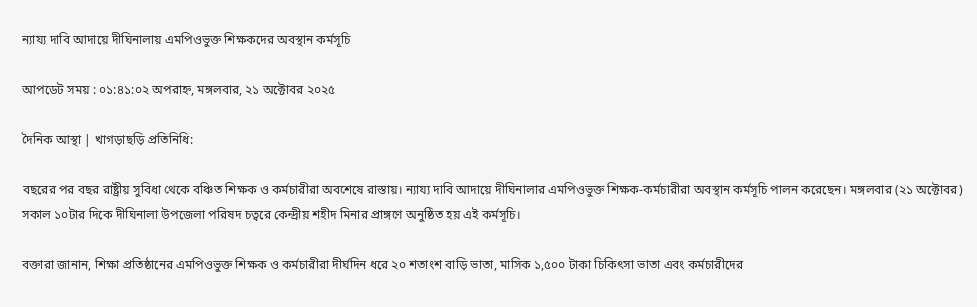ন্যায্য দাবি আদায়ে দীঘিনালায় এমপিওভুক্ত শিক্ষকদের অবস্থান কর্মসূচি

আপডেট সময় : ০১:৪১:০২ অপরাহ্ন, মঙ্গলবার, ২১ অক্টোবর ২০২৫

দৈনিক আস্থা | খাগড়াছড়ি প্রতিনিধি:

বছরের পর বছর রাষ্ট্রীয় সুবিধা থেকে বঞ্চিত শিক্ষক ও কর্মচারীরা অবশেষে রাস্তায়। ন্যায্য দাবি আদায়ে দীঘিনালার এমপিওভুক্ত শিক্ষক-কর্মচারীরা অবস্থান কর্মসূচি পালন করেছেন। মঙ্গলবার (২১ অক্টোবর) সকাল ১০টার দিকে দীঘিনালা উপজেলা পরিষদ চত্বরে কেন্দ্রীয় শহীদ মিনার প্রাঙ্গণে অনুষ্ঠিত হয় এই কর্মসূচি।

বক্তারা জানান, শিক্ষা প্রতিষ্ঠানের এমপিওভুক্ত শিক্ষক ও কর্মচারীরা দীর্ঘদিন ধরে ২০ শতাংশ বাড়ি ভাতা, মাসিক ১,৫০০ টাকা চিকিৎসা ভাতা এবং কর্মচারীদের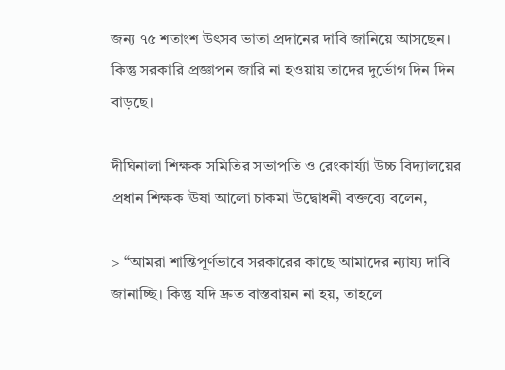জন্য ৭৫ শতাংশ উৎসব ভাতা প্রদানের দাবি জানিয়ে আসছেন। কিন্তু সরকারি প্রজ্ঞাপন জারি না হওয়ায় তাদের দুর্ভোগ দিন দিন বাড়ছে।

দীঘিনালা শিক্ষক সমিতির সভাপতি ও রেংকার্য্যা উচ্চ বিদ্যালয়ের প্রধান শিক্ষক ঊষা আলো চাকমা উদ্বোধনী বক্তব্যে বলেন,

> “আমরা শান্তিপূর্ণভাবে সরকারের কাছে আমাদের ন্যায্য দাবি জানাচ্ছি। কিন্তু যদি দ্রুত বাস্তবায়ন না হয়, তাহলে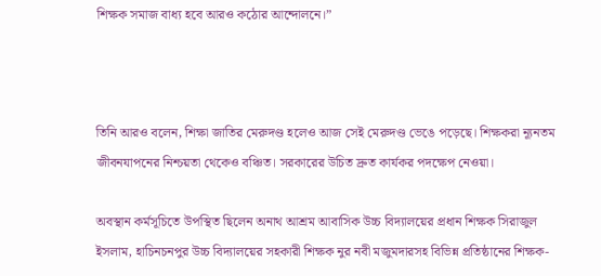শিক্ষক সমাজ বাধ্য হবে আরও কঠোর আন্দোলনে।”



তিনি আরও বলেন, শিক্ষা জাতির মেরুদণ্ড হলেও আজ সেই মেরুদণ্ড ভেঙে পড়েছে। শিক্ষকরা ন্যূনতম জীবনযাপনের নিশ্চয়তা থেকেও বঞ্চিত। সরকারের উচিত দ্রুত কার্যকর পদক্ষেপ নেওয়া।

অবস্থান কর্মসূচিতে উপস্থিত ছিলেন অনাথ আশ্রম আবাসিক উচ্চ বিদ্যালয়ের প্রধান শিক্ষক সিরাজুল ইসলাম, হাচিনচনপুর উচ্চ বিদ্যালয়ের সহকারী শিক্ষক নুর নবী মজুমদারসহ বিভিন্ন প্রতিষ্ঠানের শিক্ষক-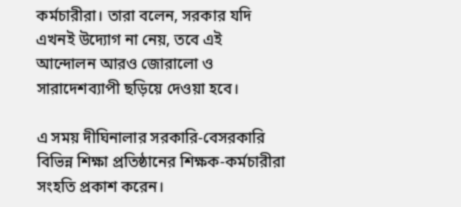কর্মচারীরা। তারা বলেন, সরকার যদি এখনই উদ্যোগ না নেয়, তবে এই আন্দোলন আরও জোরালো ও সারাদেশব্যাপী ছড়িয়ে দেওয়া হবে।

এ সময় দীঘিনালার সরকারি-বেসরকারি বিভিন্ন শিক্ষা প্রতিষ্ঠানের শিক্ষক-কর্মচারীরা সংহতি প্রকাশ করেন।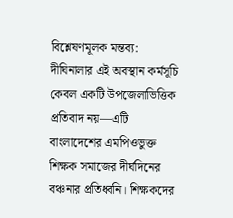বিশ্লেষণমূলক মন্তব্য:
দীঘিনালার এই অবস্থান কর্মসূচি কেবল একটি উপজেলাভিত্তিক প্রতিবাদ নয়—এটি বাংলাদেশের এমপিওভুক্ত শিক্ষক সমাজের দীর্ঘদিনের বঞ্চনার প্রতিধ্বনি। শিক্ষকদের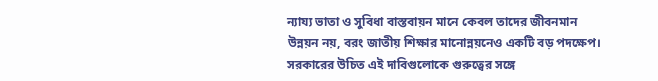ন্যায্য ভাতা ও সুবিধা বাস্তবায়ন মানে কেবল তাদের জীবনমান উন্নয়ন নয়, বরং জাতীয় শিক্ষার মানোন্নয়নেও একটি বড় পদক্ষেপ। সরকারের উচিত এই দাবিগুলোকে গুরুত্বের সঙ্গে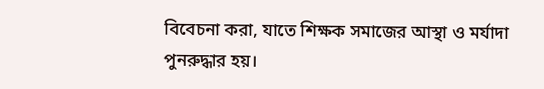বিবেচনা করা, যাতে শিক্ষক সমাজের আস্থা ও মর্যাদা পুনরুদ্ধার হয়।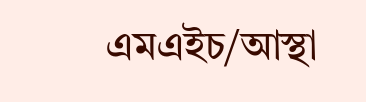এমএইচ/আস্থা